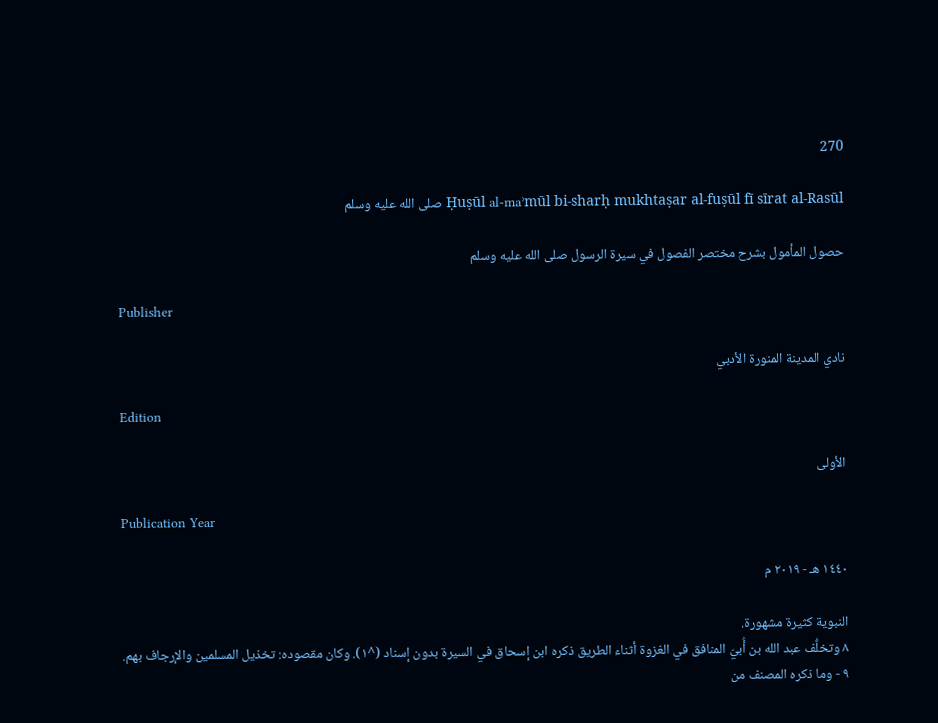270

Ḥuṣūl al-maʾmūl bi-sharḥ mukhtaṣar al-fuṣūl fī sīrat al-Rasūl صلى الله عليه وسلم

حصول المأمول بشرح مختصر الفصول في سيرة الرسول صلى الله عليه وسلم

Publisher

نادي المدينة المنورة الأدبي

Edition

الأولى

Publication Year

١٤٤٠ هـ - ٢٠١٩ م

النبوية كثيرة مشهورة.
٨ وتخلُّف عبد الله بن أُبيّ المنافق في الغزوة أثناء الطريق ذكره ابن إسحاق في السيرة بدون إسناد (^١). وكان مقصوده: تخذيل المسلمين والإرجاف بهم.
٩ - وما ذكره المصنف من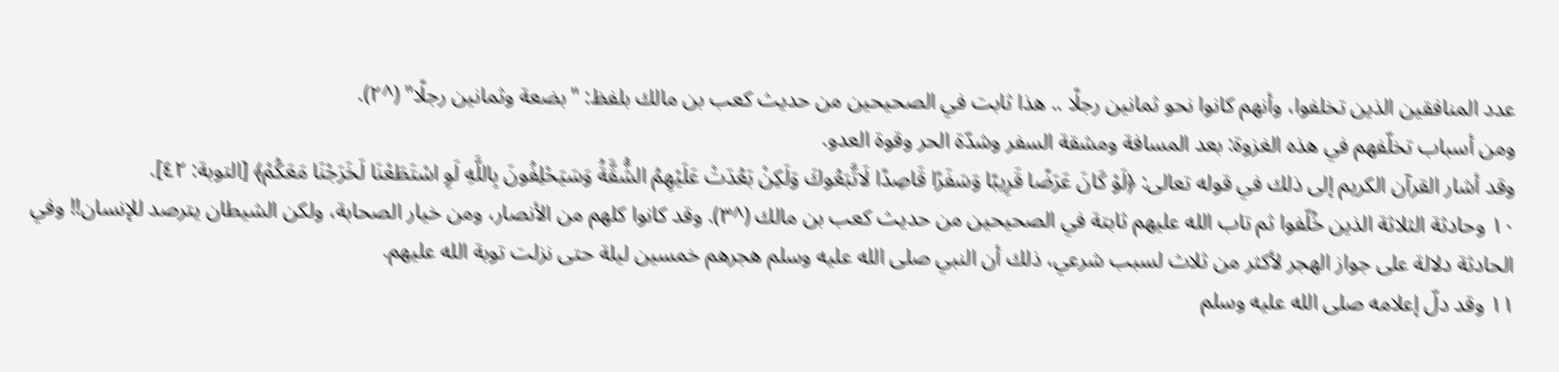عدد المنافقين الذين تخلفوا، وأنهم كانوا نحو ثمانين رجلًا .. هذا ثابت في الصحيحين من حديث كعب بن مالك بلفظ: "بضعة وثمانين رجلًا" (^٢).
ومن أسباب تخلّفهم في هذه الغزوة: بعد المسافة ومشقة السفر وشدّة الحر وقوة العدو.
وقد أشار القرآن الكريم إلى ذلك في قوله تعالى: ﴿لَوْ كَانَ عَرَضًا قَرِيبًا وَسَفَرًا قَاصِدًا لَاتَّبَعُوكَ وَلَكِنْ بَعُدَتْ عَلَيْهِمُ الشُّقَّةُ وَسَيَحْلِفُونَ بِاللَّهِ لَوِ اسْتَطَعْنَا لَخَرَجْنَا مَعَكُمْ﴾ [التوبة: ٤٢].
١٠ وحادثة الثلاثة الذين خُلّفوا ثم تاب الله عليهم ثابتة في الصحيحين من حديث كعب بن مالك (^٣). وقد كانوا كلهم من الأنصار، ومن خيار الصحابة، ولكن الشيطان يترصد للإنسان!! وفي الحادثة دلالة على جواز الهجر لأكثر من ثلاث لسبب شرعي، ذلك أن النبي صلى الله عليه وسلم هجرهم خمسين ليلة حتى نزلت توبة الله عليهم.
١١ وقد دلّ إعلامه صلى الله عليه وسلم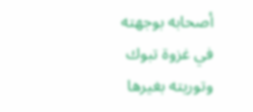أصحابه بوجهته في غزوة تبوك وتوريته بغيرها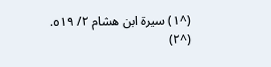(^١) سيرة ابن هشام ٢/ ٥١٩.
(^٢)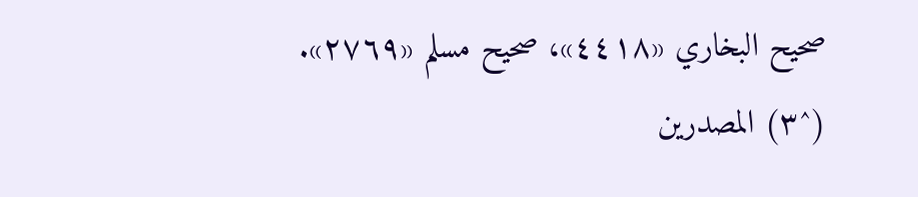صحيح البخاري «٤٤١٨»، صحيح مسلم «٢٧٦٩».
(^٣) المصدرين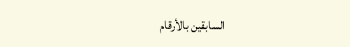السابقين بالأرقام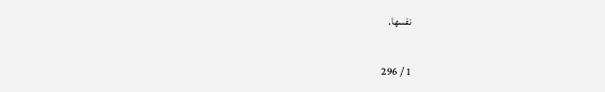نفسها.

1 / 296